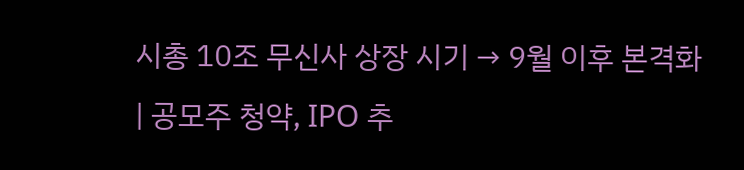시총 10조 무신사 상장 시기 → 9월 이후 본격화 | 공모주 청약, IPO 추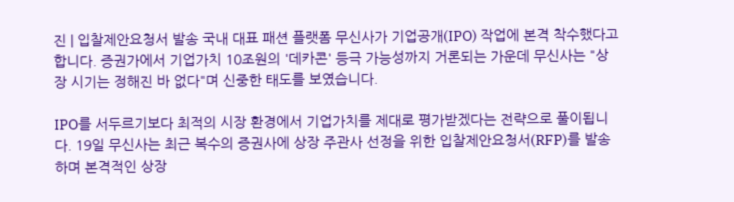진 | 입찰제안요청서 발송 국내 대표 패션 플랫폼 무신사가 기업공개(IPO) 작업에 본격 착수했다고 합니다. 증권가에서 기업가치 10조원의 '데카콘' 등극 가능성까지 거론되는 가운데 무신사는 "상장 시기는 정해진 바 없다"며 신중한 태도를 보였습니다.

IPO를 서두르기보다 최적의 시장 환경에서 기업가치를 제대로 평가받겠다는 전략으로 풀이됩니다. 19일 무신사는 최근 복수의 증권사에 상장 주관사 선정을 위한 입찰제안요청서(RFP)를 발송하며 본격적인 상장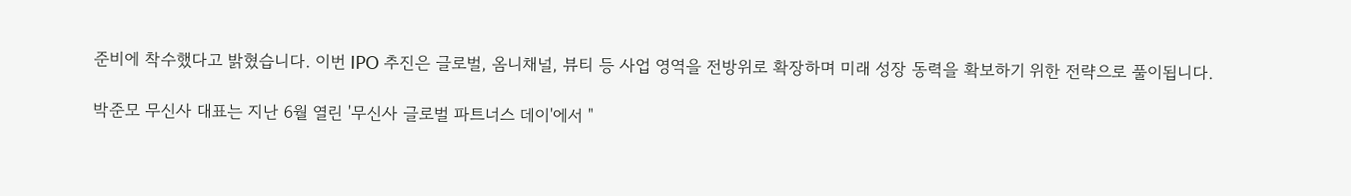준비에 착수했다고 밝혔습니다. 이번 IPO 추진은 글로벌, 옴니채널, 뷰티 등 사업 영역을 전방위로 확장하며 미래 성장 동력을 확보하기 위한 전략으로 풀이됩니다.

박준모 무신사 대표는 지난 6월 열린 '무신사 글로벌 파트너스 데이'에서 "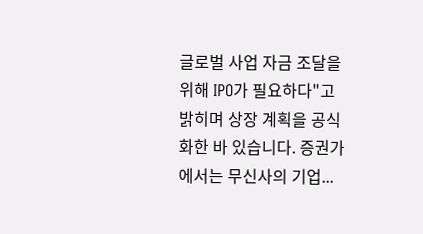글로벌 사업 자금 조달을 위해 IPO가 필요하다"고 밝히며 상장 계획을 공식화한 바 있습니다. 증권가에서는 무신사의 기업...